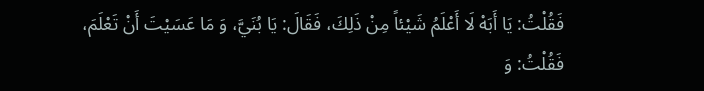فَقُلْتُ: يَا أَبَهْ لَا أَعْلَمُ شَيْئاً مِنْ ذَلِكَ، فَقَالَ: يَا بُنَيَّ، وَ مَا عَسَيْتَ أَنْ تَعْلَمَ، فَقُلْتُ: وَ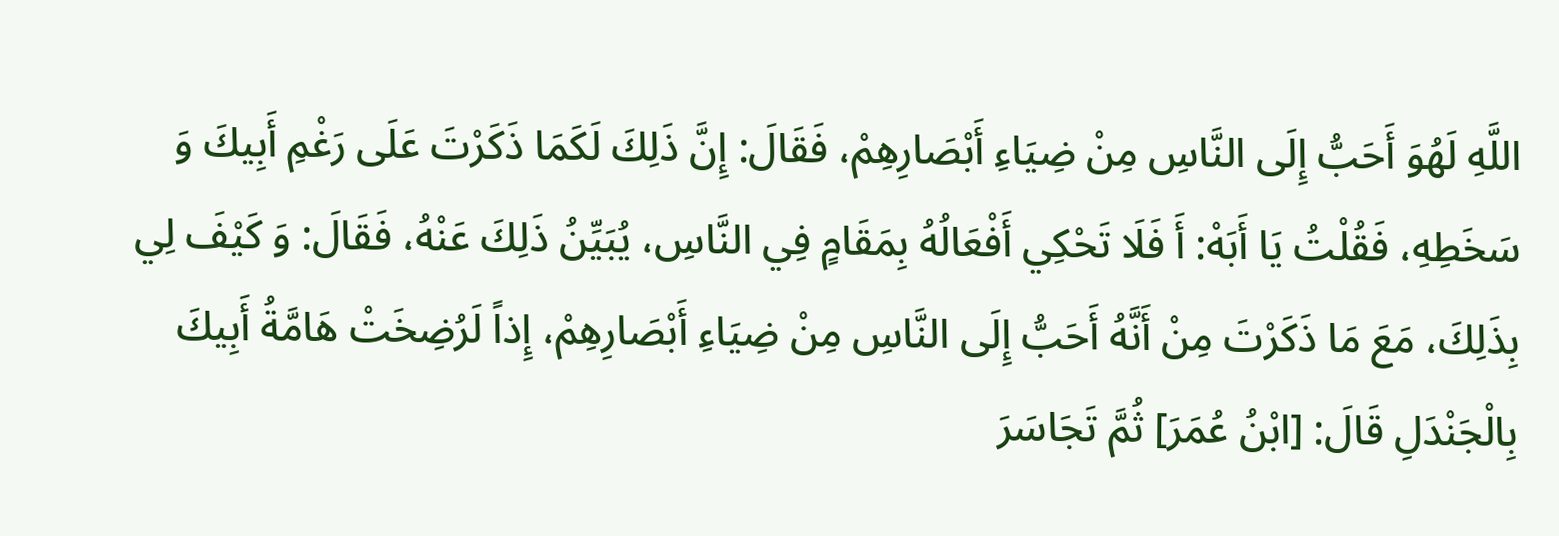اللَّهِ لَهُوَ أَحَبُّ إِلَى النَّاسِ مِنْ ضِيَاءِ أَبْصَارِهِمْ، فَقَالَ: إِنَّ ذَلِكَ لَكَمَا ذَكَرْتَ عَلَى رَغْمِ أَبِيكَ وَ سَخَطِهِ، فَقُلْتُ يَا أَبَهْ: أَ فَلَا تَحْكِي أَفْعَالُهُ بِمَقَامٍ فِي النَّاسِ، يُبَيِّنُ ذَلِكَ عَنْهُ، فَقَالَ: وَ كَيْفَ لِي بِذَلِكَ، مَعَ مَا ذَكَرْتَ مِنْ أَنَّهُ أَحَبُّ إِلَى النَّاسِ مِنْ ضِيَاءِ أَبْصَارِهِمْ، إِذاً لَرُضِخَتْ هَامَّةُ أَبِيكَ بِالْجَنْدَلِ قَالَ: [ابْنُ عُمَرَ] ثُمَّ تَجَاسَرَ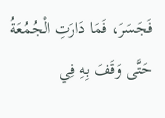فَجَسَرَ، فَمَا دَارَتِ الْجُمُعَةُ حَتَّى وَقَفَ بِهِ فِي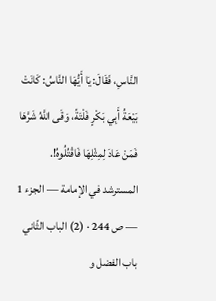النَّاسِ، فَقَالَ: يَا أَيُّهَا النَّاسُ: كَانَتْ بَيْعَةُ أَبِي بَكْرٍ فَلْتَةً، وَقَى اللَّهُ شَرَّهَا فَمَنْ عَادَ لِمِثْلِهَا فَاقْتُلُوهُ!.
المسترشد في الإمامة — الجزء 1 — ص 244 · (2) الباب الثّاني باب الفضل و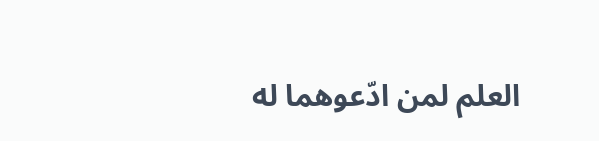العلم لمن ادّعوهما له